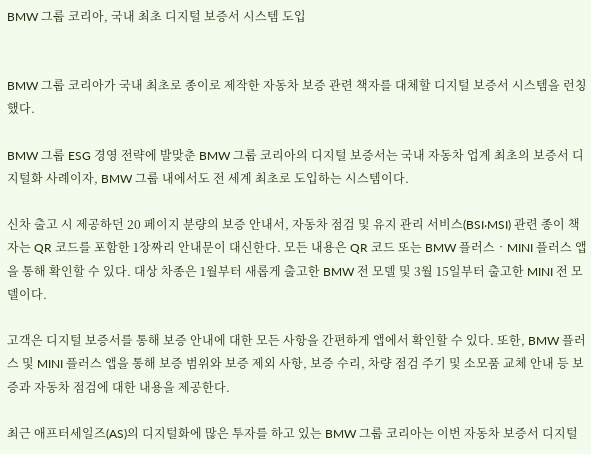BMW 그룹 코리아, 국내 최초 디지털 보증서 시스템 도입


BMW 그룹 코리아가 국내 최초로 종이로 제작한 자동차 보증 관련 책자를 대체할 디지털 보증서 시스템을 런칭했다.

BMW 그룹 ESG 경영 전략에 발맞춘 BMW 그룹 코리아의 디지털 보증서는 국내 자동차 업계 최초의 보증서 디지털화 사례이자, BMW 그룹 내에서도 전 세계 최초로 도입하는 시스템이다.

신차 출고 시 제공하던 20 페이지 분량의 보증 안내서, 자동차 점검 및 유지 관리 서비스(BSI‧MSI) 관련 종이 책자는 QR 코드를 포함한 1장짜리 안내문이 대신한다. 모든 내용은 QR 코드 또는 BMW 플러스‧MINI 플러스 앱을 통해 확인할 수 있다. 대상 차종은 1월부터 새롭게 출고한 BMW 전 모델 및 3월 15일부터 출고한 MINI 전 모델이다.

고객은 디지털 보증서를 통해 보증 안내에 대한 모든 사항을 간편하게 앱에서 확인할 수 있다. 또한, BMW 플러스 및 MINI 플러스 앱을 통해 보증 범위와 보증 제외 사항, 보증 수리, 차량 점검 주기 및 소모품 교체 안내 등 보증과 자동차 점검에 대한 내용을 제공한다.

최근 애프터세일즈(AS)의 디지털화에 많은 투자를 하고 있는 BMW 그룹 코리아는 이번 자동차 보증서 디지털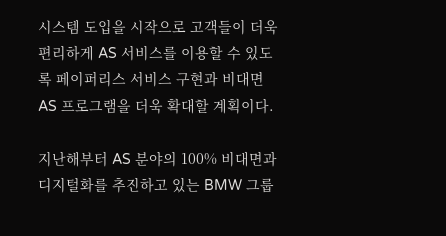시스템 도입을 시작으로 고객들이 더욱 편리하게 AS 서비스를 이용할 수 있도록 페이퍼리스 서비스 구현과 비대면 AS 프로그램을 더욱 확대할 계획이다.

지난해부터 AS 분야의 100% 비대면과 디지털화를 추진하고 있는 BMW 그룹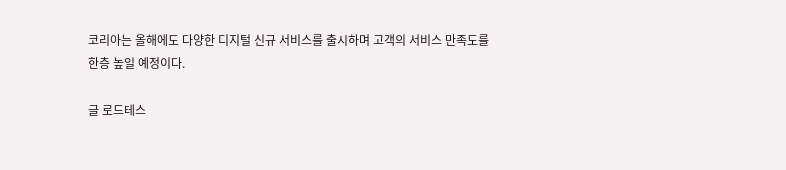코리아는 올해에도 다양한 디지털 신규 서비스를 출시하며 고객의 서비스 만족도를 한층 높일 예정이다.

글 로드테스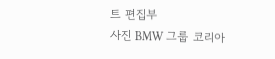트 편집부
사진 BMW 그룹 코리아